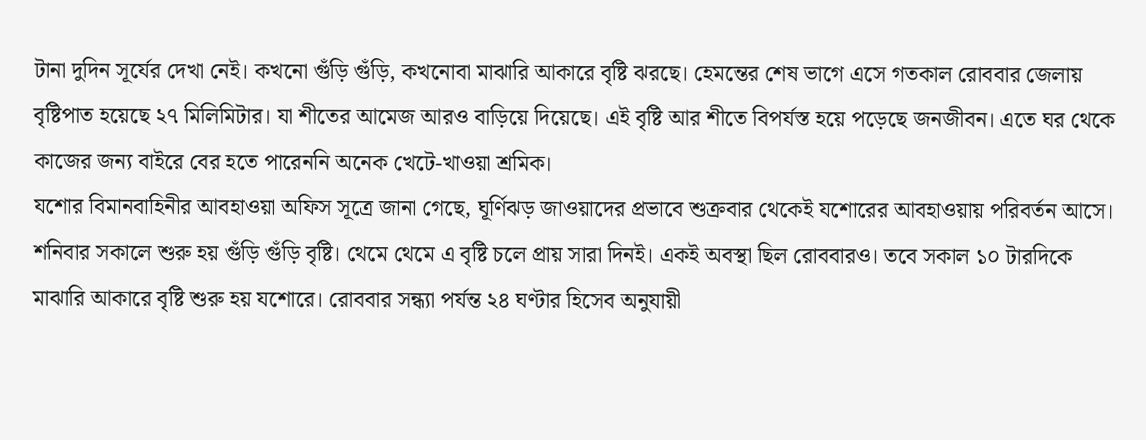টানা দুদিন সূর্যের দেখা নেই। কখনো গুঁড়ি গুঁড়ি, কখনোবা মাঝারি আকারে বৃষ্টি ঝরছে। হেমন্তের শেষ ভাগে এসে গতকাল রোববার জেলায় বৃষ্টিপাত হয়েছে ২৭ মিলিমিটার। যা শীতের আমেজ আরও বাড়িয়ে দিয়েছে। এই বৃষ্টি আর শীতে বিপর্যস্ত হয়ে পড়েছে জনজীবন। এতে ঘর থেকে কাজের জন্য বাইরে বের হতে পারেননি অনেক খেটে-খাওয়া শ্রমিক।
যশোর বিমানবাহিনীর আবহাওয়া অফিস সূত্রে জানা গেছে, ঘূর্ণিঝড় জাওয়াদের প্রভাবে শুক্রবার থেকেই যশোরের আবহাওয়ায় পরিবর্তন আসে। শনিবার সকালে শুরু হয় গুঁড়ি গুঁড়ি বৃষ্টি। থেমে থেমে এ বৃষ্টি চলে প্রায় সারা দিনই। একই অবস্থা ছিল রোববারও। তবে সকাল ১০ টারদিকে মাঝারি আকারে বৃষ্টি শুরু হয় যশোরে। রোববার সন্ধ্যা পর্যন্ত ২৪ ঘণ্টার হিসেব অনুযায়ী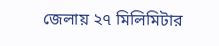জেলায় ২৭ মিলিমিটার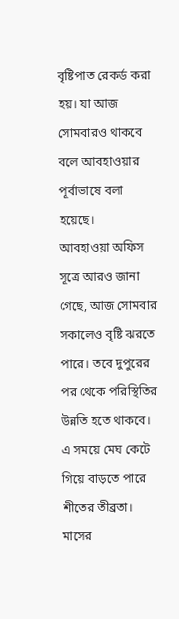বৃষ্টিপাত রেকর্ড করা হয়। যা আজ সোমবারও থাকবে বলে আবহাওয়ার পূর্বাভাষে বলা হয়েছে।
আবহাওয়া অফিস সূত্রে আরও জানা গেছে, আজ সোমবার সকালেও বৃষ্টি ঝরতে পারে। তবে দুপুরের পর থেকে পরিস্থিতির উন্নতি হতে থাকবে। এ সময়ে মেঘ কেটে গিয়ে বাড়তে পারে শীতের তীব্রতা। মাসের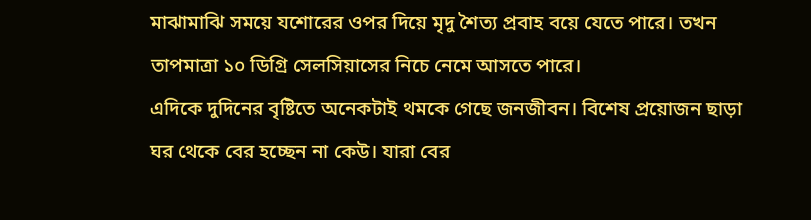মাঝামাঝি সময়ে যশোরের ওপর দিয়ে মৃদু শৈত্য প্রবাহ বয়ে যেতে পারে। তখন তাপমাত্রা ১০ ডিগ্রি সেলসিয়াসের নিচে নেমে আসতে পারে।
এদিকে দুদিনের বৃষ্টিতে অনেকটাই থমকে গেছে জনজীবন। বিশেষ প্রয়োজন ছাড়া ঘর থেকে বের হচ্ছেন না কেউ। যারা বের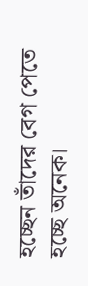হচ্ছেন তাঁদের বেগ পেতে হচ্ছে অনেক।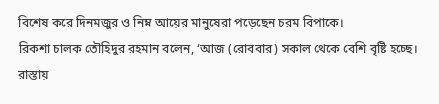বিশেষ করে দিনমজুর ও নিম্ন আয়ের মানুষেরা পড়েছেন চরম বিপাকে।
রিকশা চালক তৌহিদুর রহমান বলেন, ‘আজ (রোববার) সকাল থেকে বেশি বৃষ্টি হচ্ছে। রাস্তায়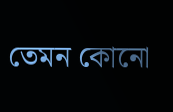তেমন কোনো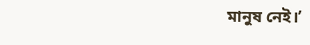মানুষ নেই।’